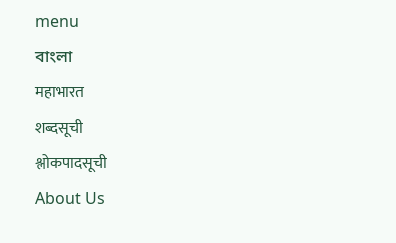menu
বাংলা
महाभारत
शब्दसूची
श्लोकपादसूची
About Us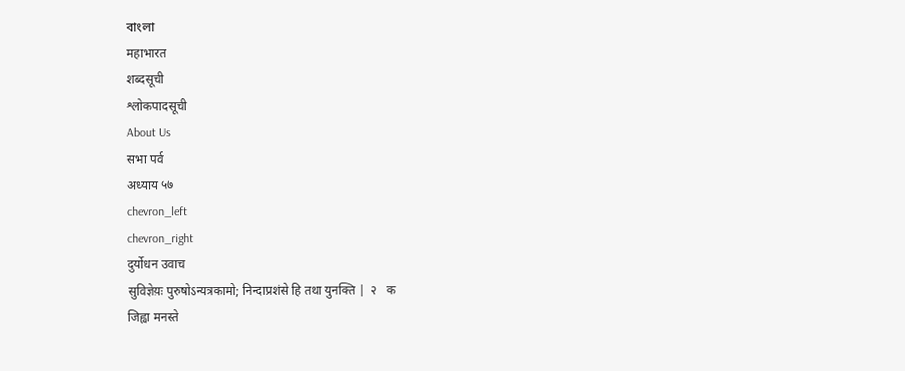বাংলা
महाभारत
शब्दसूची
श्लोकपादसूची
About Us
सभा पर्व
अध्याय ५७
chevron_left
chevron_right
दुर्योधन उवाच
सुविज्ञेय़ः पुरुषोऽन्यत्रकामो; निन्दाप्रशंसे हि तथा युनक्ति |  २   क
जिह्वा मनस्ते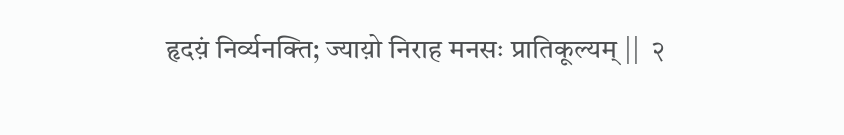हृदय़ं निर्व्यनक्ति; ज्याय़ो निराह मनसः प्रातिकूल्यम् ||  २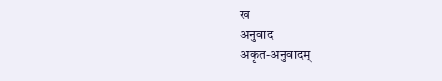ख
अनुवाद
अकृत-अनुवादम्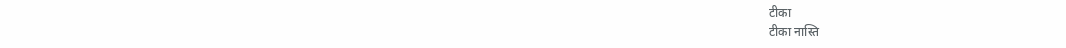टीका
टीका नास्ति